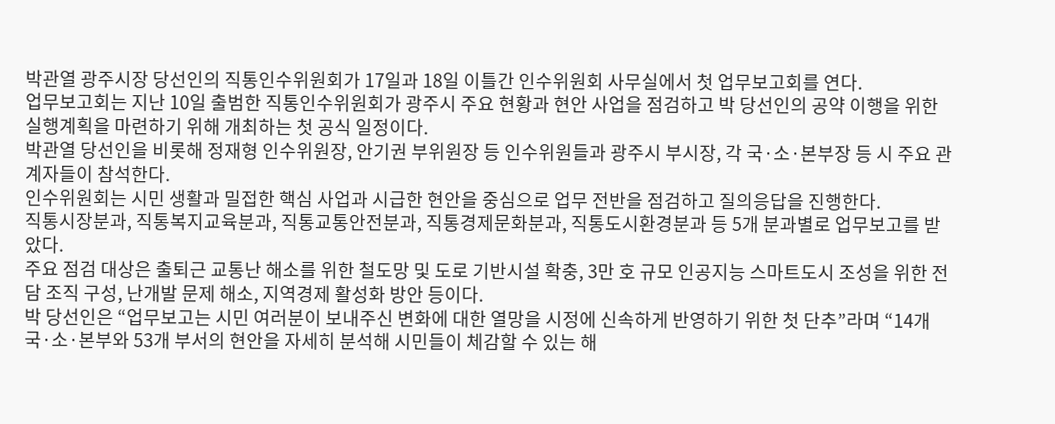박관열 광주시장 당선인의 직통인수위원회가 17일과 18일 이틀간 인수위원회 사무실에서 첫 업무보고회를 연다.
업무보고회는 지난 10일 출범한 직통인수위원회가 광주시 주요 현황과 현안 사업을 점검하고 박 당선인의 공약 이행을 위한 실행계획을 마련하기 위해 개최하는 첫 공식 일정이다.
박관열 당선인을 비롯해 정재형 인수위원장, 안기권 부위원장 등 인수위원들과 광주시 부시장, 각 국·소·본부장 등 시 주요 관계자들이 참석한다.
인수위원회는 시민 생활과 밀접한 핵심 사업과 시급한 현안을 중심으로 업무 전반을 점검하고 질의응답을 진행한다.
직통시장분과, 직통복지교육분과, 직통교통안전분과, 직통경제문화분과, 직통도시환경분과 등 5개 분과별로 업무보고를 받았다.
주요 점검 대상은 출퇴근 교통난 해소를 위한 철도망 및 도로 기반시설 확충, 3만 호 규모 인공지능 스마트도시 조성을 위한 전담 조직 구성, 난개발 문제 해소, 지역경제 활성화 방안 등이다.
박 당선인은 “업무보고는 시민 여러분이 보내주신 변화에 대한 열망을 시정에 신속하게 반영하기 위한 첫 단추”라며 “14개 국·소·본부와 53개 부서의 현안을 자세히 분석해 시민들이 체감할 수 있는 해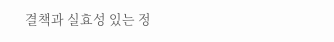결책과 실효성 있는 정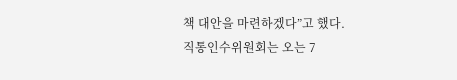책 대안을 마련하겠다”고 했다.
직통인수위원회는 오는 7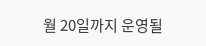월 20일까지 운영될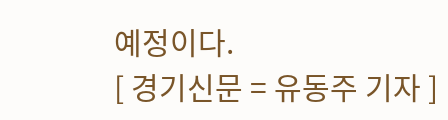예정이다.
[ 경기신문 = 유동주 기자 ]